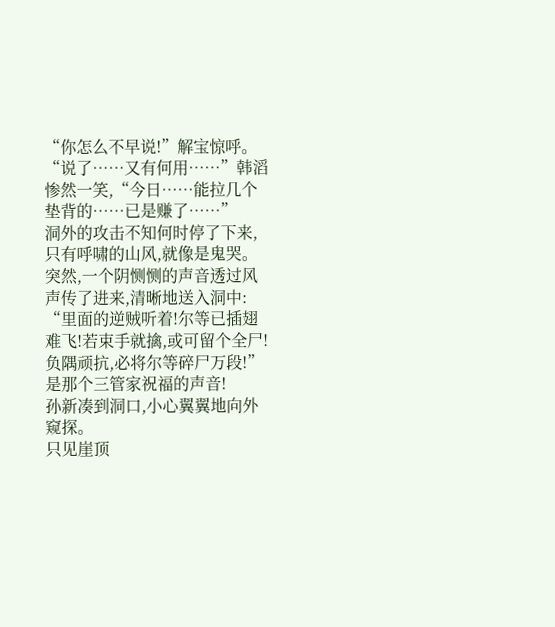“你怎么不早说!”解宝惊呼。
“说了……又有何用……”韩滔惨然一笑,“今日……能拉几个垫背的……已是赚了……”
洞外的攻击不知何时停了下来,只有呼啸的山风,就像是鬼哭。
突然,一个阴恻恻的声音透过风声传了进来,清晰地送入洞中:
“里面的逆贼听着!尔等已插翅难飞!若束手就擒,或可留个全尸!负隅顽抗,必将尔等碎尸万段!”
是那个三管家祝福的声音!
孙新凑到洞口,小心翼翼地向外窥探。
只见崖顶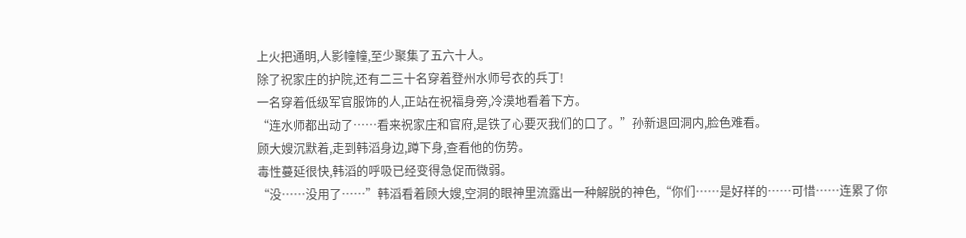上火把通明,人影幢幢,至少聚集了五六十人。
除了祝家庄的护院,还有二三十名穿着登州水师号衣的兵丁!
一名穿着低级军官服饰的人,正站在祝福身旁,冷漠地看着下方。
“连水师都出动了……看来祝家庄和官府,是铁了心要灭我们的口了。”孙新退回洞内,脸色难看。
顾大嫂沉默着,走到韩滔身边,蹲下身,查看他的伤势。
毒性蔓延很快,韩滔的呼吸已经变得急促而微弱。
“没……没用了……”韩滔看着顾大嫂,空洞的眼神里流露出一种解脱的神色,“你们……是好样的……可惜……连累了你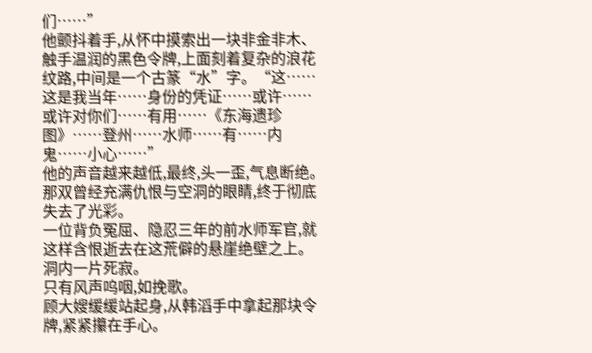们……”
他颤抖着手,从怀中摸索出一块非金非木、触手温润的黑色令牌,上面刻着复杂的浪花纹路,中间是一个古篆“水”字。“这……这是我当年……身份的凭证……或许……或许对你们……有用……《东海遗珍图》……登州……水师……有……内鬼……小心……”
他的声音越来越低,最终,头一歪,气息断绝。
那双曾经充满仇恨与空洞的眼睛,终于彻底失去了光彩。
一位背负冤屈、隐忍三年的前水师军官,就这样含恨逝去在这荒僻的悬崖绝壁之上。
洞内一片死寂。
只有风声呜咽,如挽歌。
顾大嫂缓缓站起身,从韩滔手中拿起那块令牌,紧紧攥在手心。